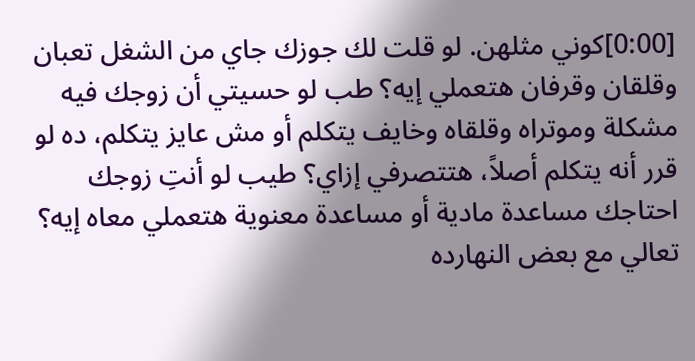[0:00]كوني مثلهن. لو قلت لك جوزك جاي من الشغل تعبان وقلقان وقرفان هتعملي إيه؟ طب لو حسيتي أن زوجك فيه مشكلة وموتراه وقلقاه وخايف يتكلم أو مش عايز يتكلم، ده لو قرر أنه يتكلم أصلاً، هتتصرفي إزاي؟ طيب لو أنتِ زوجك احتاجك مساعدة مادية أو مساعدة معنوية هتعملي معاه إيه؟ تعالي مع بعض النهارده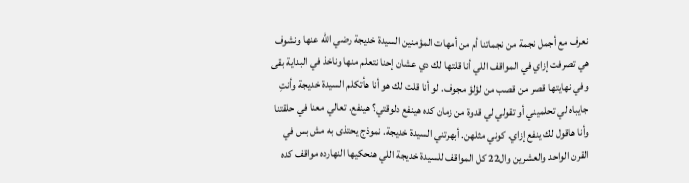نعرف مع أجمل نجمة من نجماتنا أم من أمهات المؤمنين السيدة خديجة رضي الله عنها ونشوف هي تصرفت إزاي في المواقف اللي أنا قلتها لك دي عشان إحنا نتعلم منها وناخذ في البداية بقى وفي نهايتها قصر من قصب من لؤلؤ مجوف. لو أنا قلت لك هو أنا هأتكلم السيدة خديجة وأنتِ جايباه لي تحلميني أو تقولي لي قدوة من زمان كده هينفع دلوقتي؟ هينفع. تعالي معنا في حلقتنا وأنا هاقول لك ينفع إزاي. كوني مثلهن. أبهرتني السيدة خديجة. نموذج يحتذى به مش بس في القرن الواحد والعشرين وال22 كل المواقف للسيدة خديجة اللي هنحكيها النهارده مواقف كده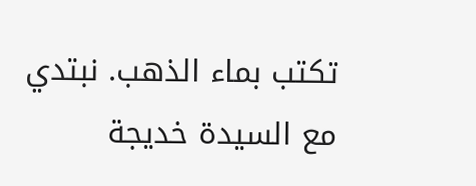تكتب بماء الذهب. نبتدي مع السيدة خديجة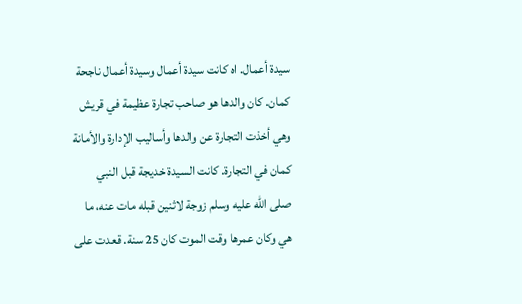سيدة أعمال. اه كانت سيدة أعمال وسيدة أعمال ناجحة كمان. كان والدها هو صاحب تجارة عظيمة في قريش وهي أخذت التجارة عن والدها وأساليب الإدارة والأمانة كمان في التجارة. كانت السيدة خديجة قبل النبي صلى الله عليه وسلم زوجة لاثنين قبله مات عنه، ما هي وكان عمرها وقت الموت كان 25 سنة. قعدت على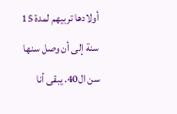أولادها تربيهم لمدة 15 سنة إلى أن وصل سنها سن ال40. يبقى أنا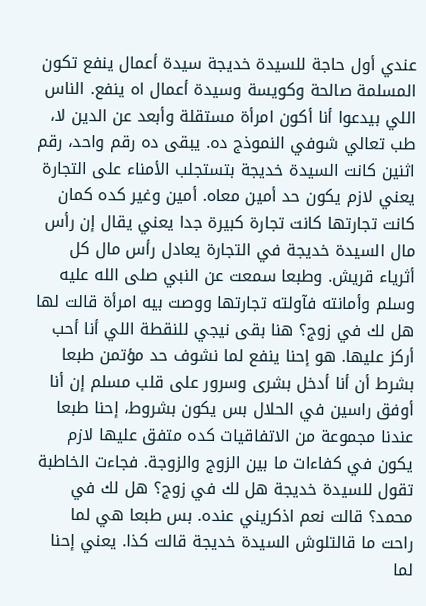عندي أول حاجة للسيدة خديجة سيدة أعمال ينفع تكون المسلمة صالحة وكويسة وسيدة أعمال اه ينفع. الناس اللي بيدعوا أنا أكون امرأة مستقلة وأبعد عن الدين لا، طب تعالي شوفي النموذج ده. يبقى ده رقم واحد، رقم اثنين كانت السيدة خديجة بتستجلب الأمناء على التجارة يعني لازم يكون حد أمين معاه. أمين وغير كده كمان كانت تجارتها كانت تجارة كبيرة جدا يعني يقال إن رأس مال السيدة خديجة في التجارة يعادل رأس مال كل أثرياء قريش. وطبعا سمعت عن النبي صلى الله عليه وسلم وأمانته فآولته تجارتها ووصت بيه امرأة قالت لها هل لك في زوج؟ هنا بقى نيجي للنقطة اللي أنا أحب أركز عليها. هو إحنا ينفع لما نشوف حد مؤتمن طبعا بشرط أن أنا أدخل بشرى وسرور على قلب مسلم إن أنا أوفق راسين في الحلال بس يكون بشروط، إحنا طبعا عندنا مجموعة من الاتفاقيات كده متفق عليها لازم يكون في كفاءات ما بين الزوج والزوجة. فجاءت الخاطبة تقول للسيدة خديجة هل لك في زوج؟ هل لك في محمد؟ قالت نعم اذكريني عنده. بس طبعا هي لما راحت ما قالتلوش السيدة خديجة قالت كذا. يعني إحنا لما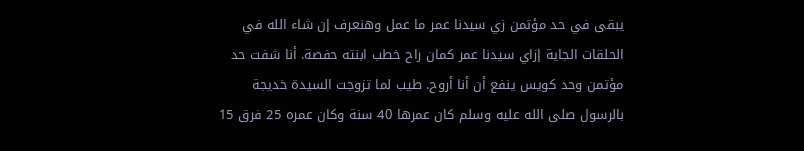يبقى في حد مؤتمن زي سيدنا عمر ما عمل وهنعرف إن شاء الله في الحلقات الجاية إزاي سيدنا عمر كمان راح خطب ابنته حفصة. أنا شفت حد مؤتمن وحد كويس ينفع أن أنا أروح. طيب لما تزوجت السيدة خديجة بالرسول صلى الله عليه وسلم كان عمرها 40 سنة وكان عمره 25 فرق 15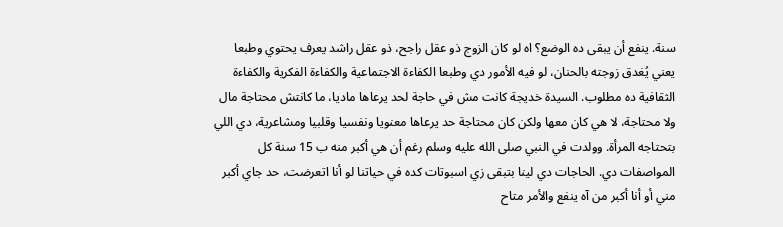سنة. ينفع أن يبقى ده الوضع؟ اه لو كان الزوج ذو عقل راجح، ذو عقل راشد يعرف يحتوي وطبعا يعني يُغدق زوجته بالحنان، لو فيه الأمور دي وطبعا الكفاءة الاجتماعية والكفاءة الفكرية والكفاءة الثقافية ده مطلوب. السيدة خديجة كانت مش في حاجة لحد يرعاها ماديا، ما كانتش محتاجة مال ولا محتاجة، لا هي كان معها ولكن كان محتاجة حد يرعاها معنويا ونفسيا وقلبيا ومشاعرية، دي اللي بتحتاجه المرأة. وولدت في النبي صلى الله عليه وسلم رغم أن هي أكبر منه ب 15 سنة كل المواصفات دي. الحاجات دي لينا بتبقى زي اسبوتات كده في حياتنا لو أنا اتعرضت، حد جاي أكبر مني أو أنا أكبر من آه ينفع والأمر متاح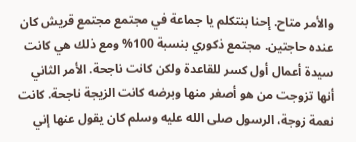والأمر متاح. إحنا بنتكلم يا جماعة في مجتمع مجتمع قريش كان عنده حاجتين. مجتمع ذكوري بنسبة 100% ومع ذلك هي كانت سيدة أعمال أول كسر للقاعدة ولكن كانت ناجحة. الأمر الثاني أنها تزوجت من هو أصغر منها وبرضه كانت الزيجة ناجحة. كانت نعمة زوجة، الرسول صلى الله عليه وسلم كان يقول عنها إني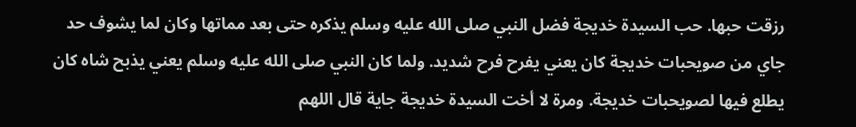رزقت حبها. حب السيدة خديجة فضل النبي صلى الله عليه وسلم يذكره حتى بعد مماتها وكان لما يشوف حد جاي من صويحبات خديجة كان يعني يفرح فرح شديد. ولما كان النبي صلى الله عليه وسلم يعني يذبح شاه كان يطلع فيها لصويحبات خديجة. ومرة لا أخت السيدة خديجة جاية قال اللهم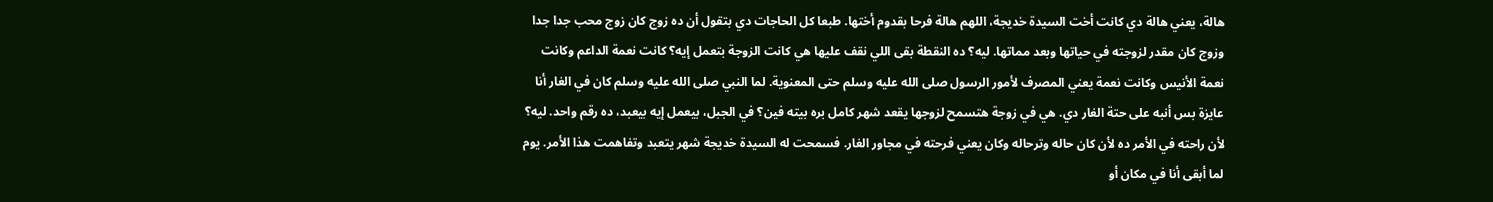هالة، يعني هالة دي كانت أخت السيدة خديجة، اللهم هالة فرحا بقدوم أختها. طبعا كل الحاجات دي بتقول أن ده زوج كان زوج محب جدا جدا وزوج كان مقدر لزوجته في حياتها وبعد مماتها. ليه؟ ده النقطة بقى اللي نقف عليها هي كانت الزوجة بتعمل إيه؟ كانت نعمة الداعم وكانت نعمة الأنيس وكانت نعمة يعني المصرف لأمور الرسول صلى الله عليه وسلم حتى المعنوية. لما النبي صلى الله عليه وسلم كان في الغار أنا عايزة بس أنبه على حتة الغار دي. هي في زوجة هتسمح لزوجها يقعد شهر كامل بره بيته فين؟ في الجبل، بيعمل إيه بيعبد، ده رقم واحد. ليه؟ لأن راحته في الأمر ده لأن كان حاله وترحاله وكان يعني فرحته في مجاور الغار. فسمحت له السيدة خديجة شهر يتعبد وتفاهمت هذا الأمر. يوم لما أبقى أنا في مكان أو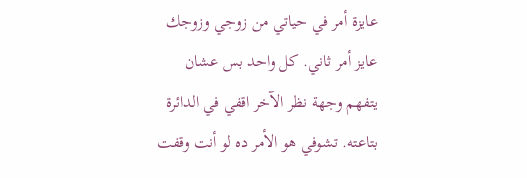عايزة أمر في حياتي من زوجي وزوجك عايز أمر ثاني. كل واحد بس عشان يتفهم وجهة نظر الآخر اقفي في الدائرة بتاعته. تشوفي هو الأمر ده لو أنت وقفت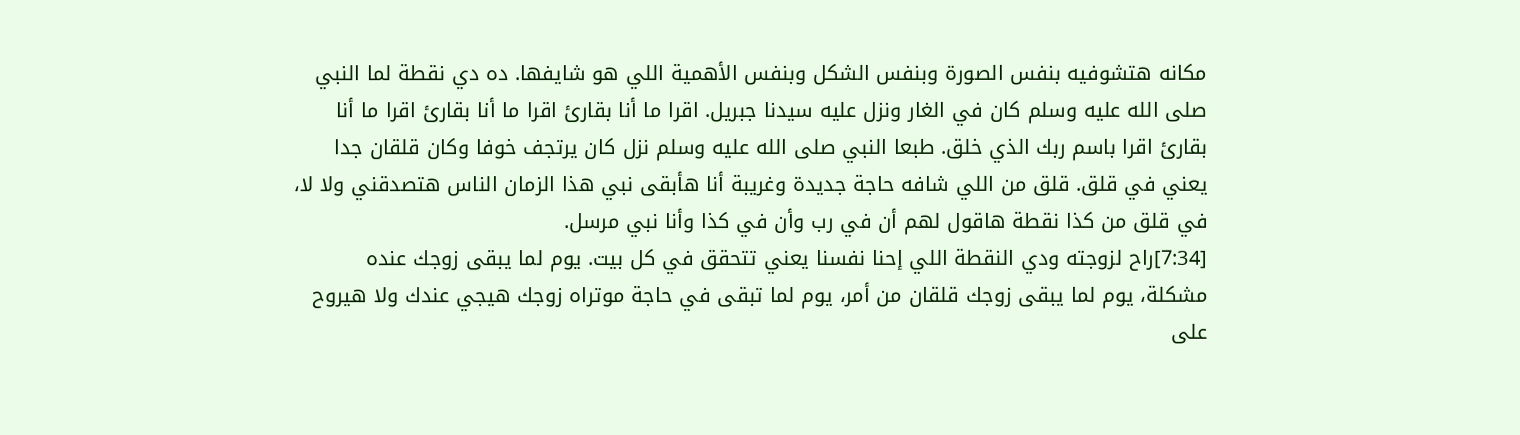مكانه هتشوفيه بنفس الصورة وبنفس الشكل وبنفس الأهمية اللي هو شايفها. ده دي نقطة لما النبي صلى الله عليه وسلم كان في الغار ونزل عليه سيدنا جبريل. اقرا ما أنا بقارئ اقرا ما أنا بقارئ اقرا ما أنا بقارئ اقرا باسم ربك الذي خلق. طبعا النبي صلى الله عليه وسلم نزل كان يرتجف خوفا وكان قلقان جدا يعني في قلق. قلق من اللي شافه حاجة جديدة وغريبة أنا هأبقى نبي هذا الزمان الناس هتصدقني ولا لا، في قلق من كذا نقطة هاقول لهم أن في رب وأن في كذا وأنا نبي مرسل.
[7:34]راح لزوجته ودي النقطة اللي إحنا نفسنا يعني تتحقق في كل بيت. يوم لما يبقى زوجك عنده مشكلة، يوم لما يبقى زوجك قلقان من أمر، يوم لما تبقى في حاجة موتراه زوجك هيجي عندك ولا هيروح على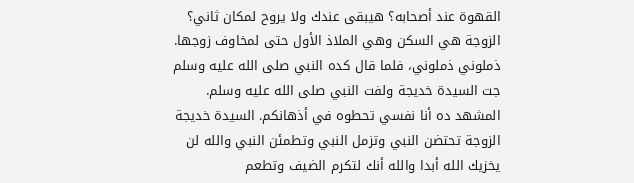القهوة عند أصحابه؟ هيبقى عندك ولا يروح لمكان ثاني؟ الزوجة هي السكن وهي الملاذ الأول حتى لمخاوف زوجها. ذملوني ذملوني، فلما قال كده النبي صلى الله عليه وسلم جت السيدة خديجة ولفت النبي صلى الله عليه وسلم. المشهد ده أنا نفسي تحطوه في أذهانكم. السيدة خديجة الزوجة تحتضن النبي وتزمل النبي وتطمئن النبي والله لن يخزيك الله أبدا والله أنك لتكرم الضيف وتطعم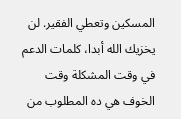المسكين وتعطي الفقير. لن يخزيك الله أبدا، كلمات الدعم في وقت المشكلة وقت الخوف هي ده المطلوب من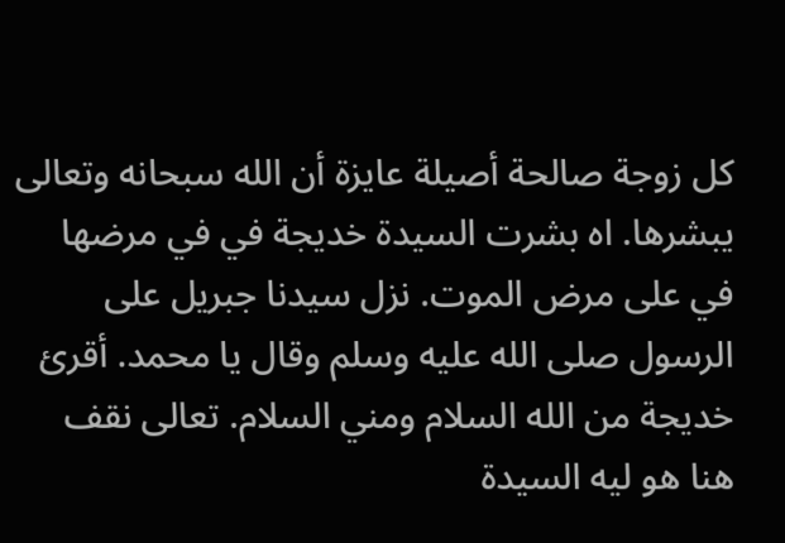كل زوجة صالحة أصيلة عايزة أن الله سبحانه وتعالى يبشرها. اه بشرت السيدة خديجة في في مرضها في على مرض الموت. نزل سيدنا جبريل على الرسول صلى الله عليه وسلم وقال يا محمد. أقرئ خديجة من الله السلام ومني السلام. تعالى نقف هنا هو ليه السيدة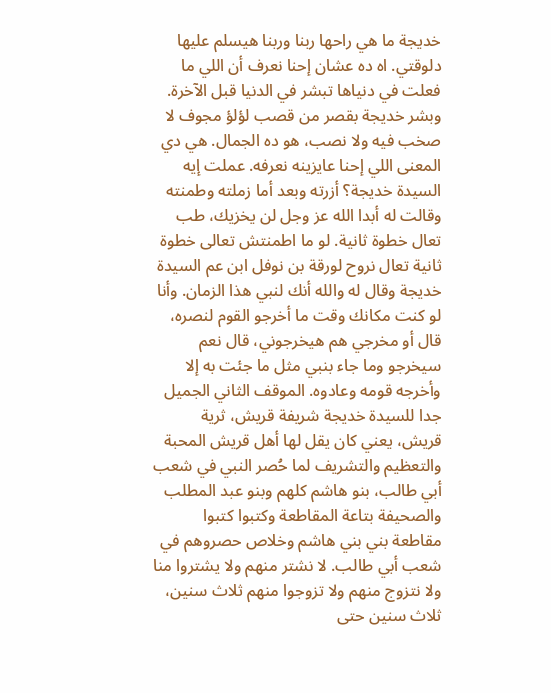خديجة ما هي راحها ربنا وربنا هيسلم عليها دلوقتي. اه ده عشان إحنا نعرف أن اللي ما فعلت في دنياها تبشر في الدنيا قبل الآخرة. وبشر خديجة بقصر من قصب لؤلؤ مجوف لا صخب فيه ولا نصب، هو ده الجمال. هي دي المعنى اللي إحنا عايزينه نعرفه. عملت إيه السيدة خديجة؟ أزرته وبعد أما زملته وطمنته وقالت له أبدا الله عز وجل لن يخزيك، طب تعال خطوة ثانية. لو ما اطمنتش تعالى خطوة ثانية تعال نروح لورقة بن نوفل ابن عم السيدة خديجة وقال له والله أنك لنبي هذا الزمان. وأنا لو كنت مكانك وقت ما أخرجو القوم لنصره، قال أو مخرجي هم هيخرجوني، قال نعم سيخرجو وما جاء بنبي مثل ما جئت به إلا وأخرجه قومه وعادوه. الموقف الثاني الجميل جدا للسيدة خديجة شريفة قريش، ثرية قريش، يعني كان يقل لها أهل قريش المحبة والتعظيم والتشريف لما حُصر النبي في شعب أبي طالب، بنو هاشم كلهم وبنو عبد المطلب والصحيفة بتاعة المقاطعة وكتبوا كتبوا مقاطعة بني بني هاشم وخلاص حصروهم في شعب أبي طالب. لا نشتر منهم ولا يشتروا منا ولا نتزوج منهم ولا تزوجوا منهم ثلاث سنين، ثلاث سنين حتى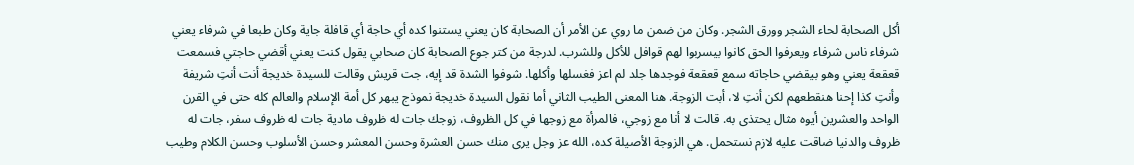أكل الصحابة لحاء الشجر وورق الشجر. وكان من ضمن ما روي عن الأمر أن الصحابة كان يعني يستنوا كده أي حاجة أي قافلة جاية وكان طبعا في شرفاء يعني شرفاء ناس شرفاء ويعرفوا الحق كانوا بيسربوا لهم قوافل للأكل وللشرب. لدرجة من كتر جوع الصحابة كان صحابي يقول كنت يعني أقضي حاجتي فسمعت قعقعة يعني وهو بيقضي حاجاته سمع قعقعة فوجدها جلد لم اعز فغسلها وأكلها. شوفوا الشدة قد إيه، جت قريش وقالت للسيدة خديجة أنت أنتِ شريفة وأنتِ كذا إحنا هنقطعهم لكن أنتِ لا، أبت الزوجة. هنا المعنى الطيب الثاني أما نقول السيدة خديجة نموذج يبهر كل أمة الإسلام والعالم كله حتى في القرن الواحد والعشرين أيوه مثال يحتذى به. قالت لا أنا مع زوجي، فالمرأة مع زوجها في كل الظروف، زوجك جات له ظروف مادية جات له ظروف سفر، جات له ظروف والدنيا ضاقت عليه لازم نستحمل. هي الزوجة الأصيلة كده، الله عز وجل يرى منك حسن العشرة وحسن المعشر وحسن الأسلوب وحسن الكلام وطيب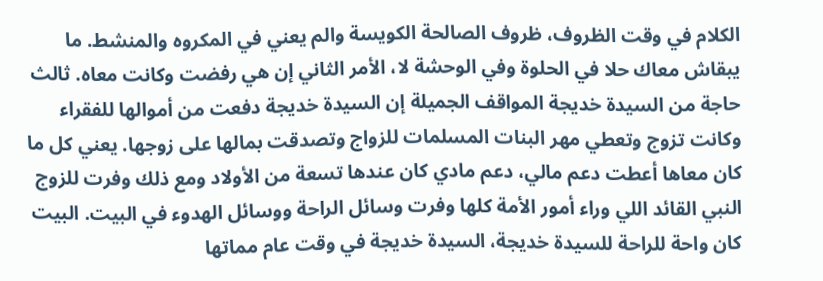الكلام في وقت الظروف، ظروف الصالحة الكويسة والم يعني في المكروه والمنشط. ما يبقاش معاك حلا في الحلوة وفي الوحشة لا، الأمر الثاني إن هي رفضت وكانت معاه. ثالث حاجة من السيدة خديجة المواقف الجميلة إن السيدة خديجة دفعت من أموالها للفقراء وكانت تزوج وتعطي مهر البنات المسلمات للزواج وتصدقت بمالها على زوجها. يعني كل ما كان معاها أعطت دعم مالي، دعم مادي كان عندها تسعة من الأولاد ومع ذلك وفرت للزوج النبي القائد اللي وراء أمور الأمة كلها وفرت وسائل الراحة ووسائل الهدوء في البيت. البيت كان واحة للراحة للسيدة خديجة، السيدة خديجة في وقت عام مماتها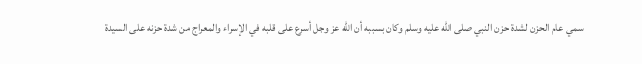سمي عام الحزن لشدة حزن النبي صلى الله عليه وسلم وكان بسببه أن الله عز وجل أسرع على قلبه في الإسراء والمعراج من شدة حزنه على السيدة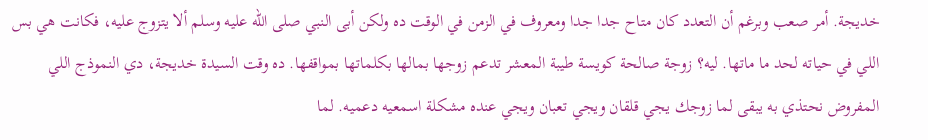خديجة. أمر صعب وبرغم أن التعدد كان متاح جدا جدا ومعروف في الزمن في الوقت ده ولكن أبى النبي صلى الله عليه وسلم ألا يتزوج عليه، فكانت هي بس اللي في حياته لحد ما ماتها. ليه؟ زوجة صالحة كويسة طيبة المعشر تدعم زوجها بمالها بكلماتها بمواقفها. ده وقت السيدة خديجة، دي النموذج اللي المفروض نحتذي به يبقى لما زوجك يجي قلقان ويجي تعبان ويجي عنده مشكلة اسمعيه دعميه. لما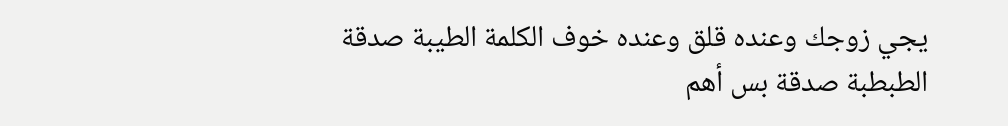يجي زوجك وعنده قلق وعنده خوف الكلمة الطيبة صدقة الطبطبة صدقة بس أهم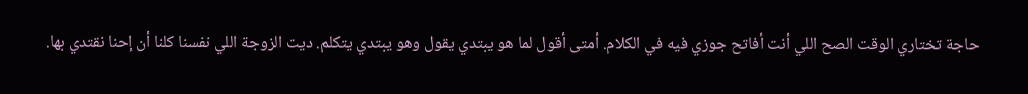حاجة تختاري الوقت الصح اللي أنت أفاتح جوزي فيه في الكلام. أمتى أقول لما هو يبتدي يقول وهو يبتدي يتكلم. ديت الزوجة اللي نفسنا كلنا أن إحنا نقتدي بها.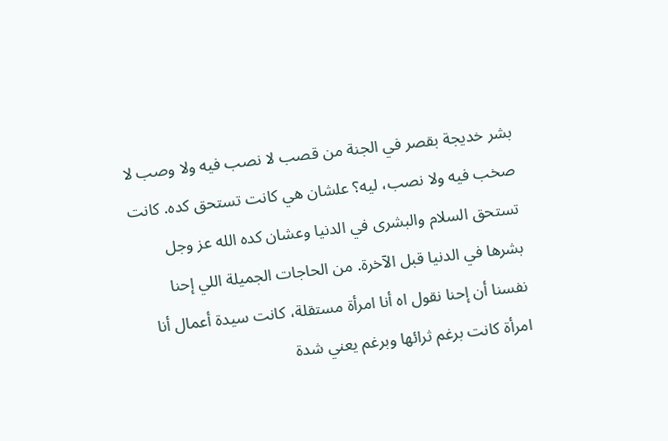بشر خديجة بقصر في الجنة من قصب لا نصب فيه ولا وصب لا صخب فيه ولا نصب، ليه؟ علشان هي كانت تستحق كده. كانت تستحق السلام والبشرى في الدنيا وعشان كده الله عز وجل بشرها في الدنيا قبل الآخرة. من الحاجات الجميلة اللي إحنا نفسنا أن إحنا نقول اه أنا امرأة مستقلة، كانت سيدة أعمال أنا امرأة كانت برغم ثرائها وبرغم يعني شدة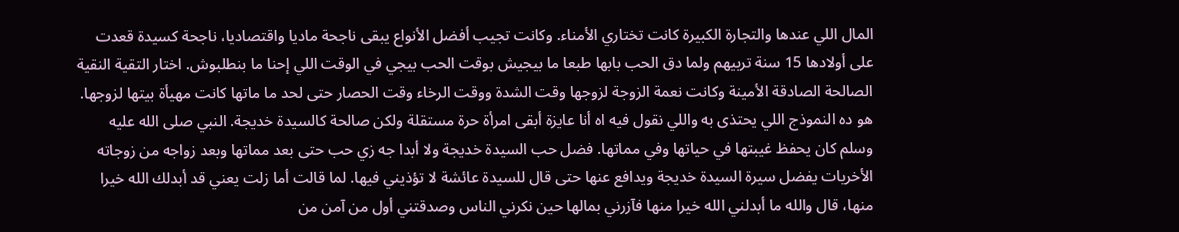المال اللي عندها والتجارة الكبيرة كانت تختاري الأمناء. وكانت تجيب أفضل الأنواع يبقى ناجحة ماديا واقتصاديا، ناجحة كسيدة قعدت على أولادها 15 سنة تربيهم ولما دق الحب بابها طبعا ما بيجيش بوقت الحب بيجي في الوقت اللي إحنا ما بنطلبوش. اختار التقية النقية الصالحة الصادقة الأمينة وكانت نعمة الزوجة لزوجها وقت الشدة ووقت الرخاء وقت الحصار حتى لحد ما ماتها كانت مهيأة بيتها لزوجها. هو ده النموذج اللي يحتذى به واللي نقول فيه اه أنا عايزة أبقى امرأة حرة مستقلة ولكن صالحة كالسيدة خديجة. النبي صلى الله عليه وسلم كان يحفظ غيبتها في حياتها وفي مماتها. فضل حب السيدة خديجة ولا أبدا جه زي حب حتى بعد مماتها وبعد زواجه من زوجاته الأخريات يفضل سيرة السيدة خديجة ويدافع عنها حتى قال للسيدة عائشة لا تؤذيني فيها. لما قالت أما زلت يعني قد أبدلك الله خيرا منها، قال والله ما أبدلني الله خيرا منها فآزرني بمالها حين نكرني الناس وصدقتني أول من آمن من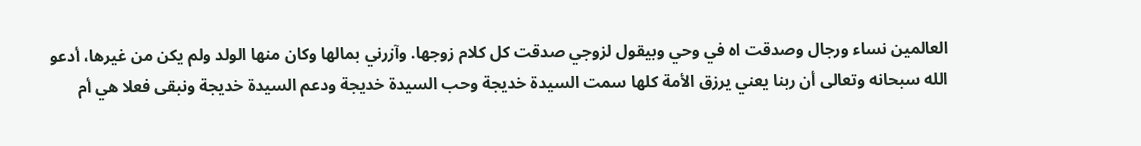العالمين نساء ورجال وصدقت اه في وحي وبيقول لزوجي صدقت كل كلام زوجها. وآزرني بمالها وكان منها الولد ولم يكن من غيرها، أدعو الله سبحانه وتعالى أن ربنا يعني يرزق الأمة كلها سمت السيدة خديجة وحب السيدة خديجة ودعم السيدة خديجة ونبقى فعلا هي أم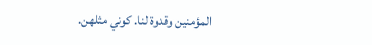المؤمنين وقدوة لنا. كوني مثلهن.